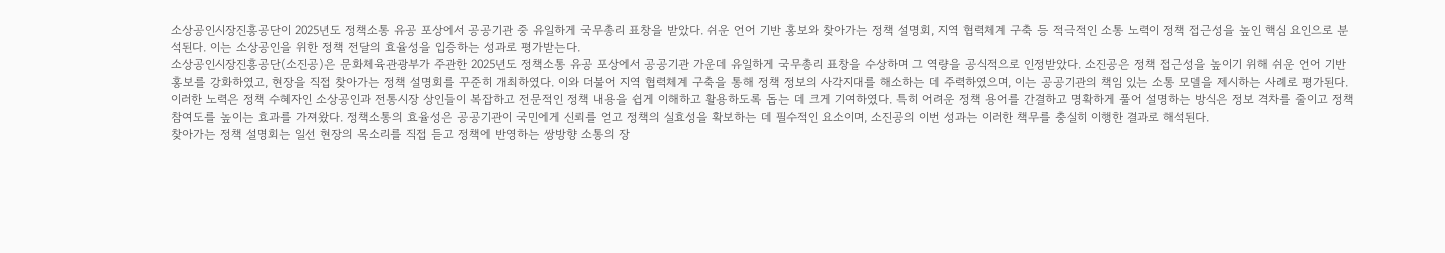소상공인시장진흥공단이 2025년도 정책소통 유공 포상에서 공공기관 중 유일하게 국무총리 표창을 받았다. 쉬운 언어 기반 홍보와 찾아가는 정책 설명회, 지역 협력체계 구축 등 적극적인 소통 노력이 정책 접근성을 높인 핵심 요인으로 분석된다. 이는 소상공인을 위한 정책 전달의 효율성을 입증하는 성과로 평가받는다.
소상공인시장진흥공단(소진공)은 문화체육관광부가 주관한 2025년도 정책소통 유공 포상에서 공공기관 가운데 유일하게 국무총리 표창을 수상하며 그 역량을 공식적으로 인정받았다. 소진공은 정책 접근성을 높이기 위해 쉬운 언어 기반 홍보를 강화하였고, 현장을 직접 찾아가는 정책 설명회를 꾸준히 개최하였다. 이와 더불어 지역 협력체계 구축을 통해 정책 정보의 사각지대를 해소하는 데 주력하였으며, 이는 공공기관의 책임 있는 소통 모델을 제시하는 사례로 평가된다.
이러한 노력은 정책 수혜자인 소상공인과 전통시장 상인들이 복잡하고 전문적인 정책 내용을 쉽게 이해하고 활용하도록 돕는 데 크게 기여하였다. 특히 어려운 정책 용어를 간결하고 명확하게 풀어 설명하는 방식은 정보 격차를 줄이고 정책 참여도를 높이는 효과를 가져왔다. 정책소통의 효율성은 공공기관이 국민에게 신뢰를 얻고 정책의 실효성을 확보하는 데 필수적인 요소이며, 소진공의 이번 성과는 이러한 책무를 충실히 이행한 결과로 해석된다.
찾아가는 정책 설명회는 일선 현장의 목소리를 직접 듣고 정책에 반영하는 쌍방향 소통의 장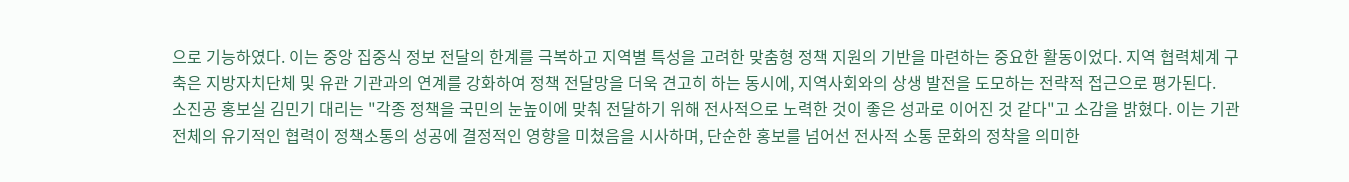으로 기능하였다. 이는 중앙 집중식 정보 전달의 한계를 극복하고 지역별 특성을 고려한 맞춤형 정책 지원의 기반을 마련하는 중요한 활동이었다. 지역 협력체계 구축은 지방자치단체 및 유관 기관과의 연계를 강화하여 정책 전달망을 더욱 견고히 하는 동시에, 지역사회와의 상생 발전을 도모하는 전략적 접근으로 평가된다.
소진공 홍보실 김민기 대리는 "각종 정책을 국민의 눈높이에 맞춰 전달하기 위해 전사적으로 노력한 것이 좋은 성과로 이어진 것 같다"고 소감을 밝혔다. 이는 기관 전체의 유기적인 협력이 정책소통의 성공에 결정적인 영향을 미쳤음을 시사하며, 단순한 홍보를 넘어선 전사적 소통 문화의 정착을 의미한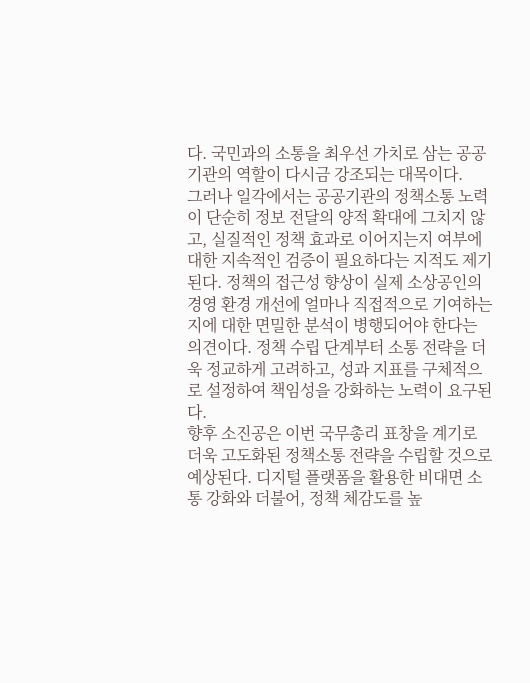다. 국민과의 소통을 최우선 가치로 삼는 공공기관의 역할이 다시금 강조되는 대목이다.
그러나 일각에서는 공공기관의 정책소통 노력이 단순히 정보 전달의 양적 확대에 그치지 않고, 실질적인 정책 효과로 이어지는지 여부에 대한 지속적인 검증이 필요하다는 지적도 제기된다. 정책의 접근성 향상이 실제 소상공인의 경영 환경 개선에 얼마나 직접적으로 기여하는지에 대한 면밀한 분석이 병행되어야 한다는 의견이다. 정책 수립 단계부터 소통 전략을 더욱 정교하게 고려하고, 성과 지표를 구체적으로 설정하여 책임성을 강화하는 노력이 요구된다.
향후 소진공은 이번 국무총리 표창을 계기로 더욱 고도화된 정책소통 전략을 수립할 것으로 예상된다. 디지털 플랫폼을 활용한 비대면 소통 강화와 더불어, 정책 체감도를 높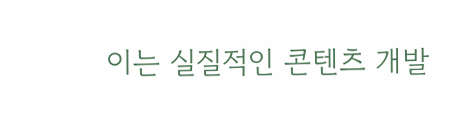이는 실질적인 콘텐츠 개발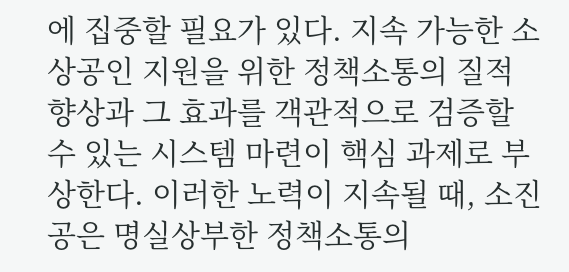에 집중할 필요가 있다. 지속 가능한 소상공인 지원을 위한 정책소통의 질적 향상과 그 효과를 객관적으로 검증할 수 있는 시스템 마련이 핵심 과제로 부상한다. 이러한 노력이 지속될 때, 소진공은 명실상부한 정책소통의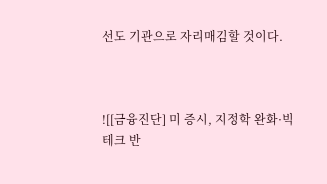선도 기관으로 자리매김할 것이다.



![[금융진단] 미 증시, 지정학 완화·빅테크 반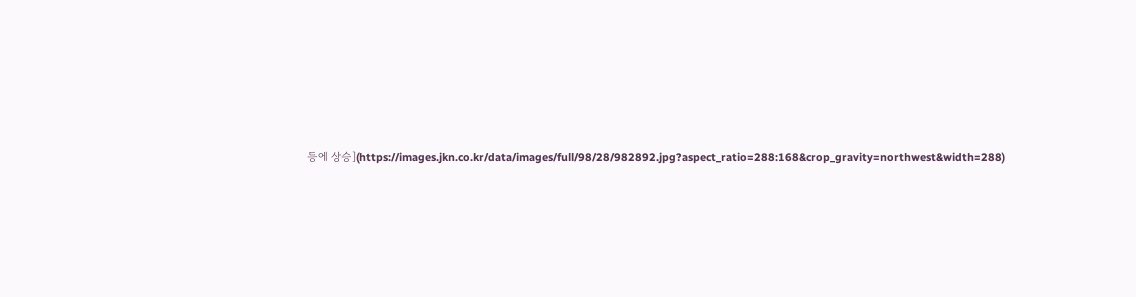등에 상승](https://images.jkn.co.kr/data/images/full/98/28/982892.jpg?aspect_ratio=288:168&crop_gravity=northwest&width=288)